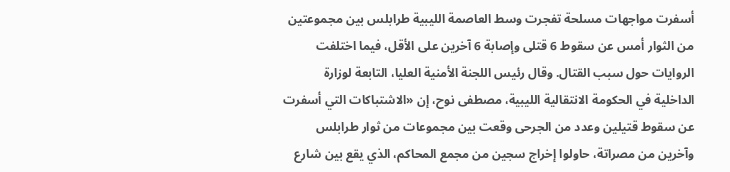أسفرت مواجهات مسلحة تفجرت وسط العاصمة الليبية طرابلس بين مجموعتين من الثوار أمس عن سقوط 6 قتلى وإصابة 6 آخرين على الأقل، فيما اختلفت الروايات حول سبب القتال. وقال رئيس اللجنة الأمنية العليا، التابعة لوزارة الداخلية في الحكومة الانتقالية الليبية، مصطفى نوح، إن «الاشتباكات التي أسفرت عن سقوط قتيلين وعدد من الجرحى وقعت بين مجموعات من ثوار طرابلس وآخرين من مصراتة، حاولوا إخراج سجين من مجمع المحاكم، الذي يقع بين شارع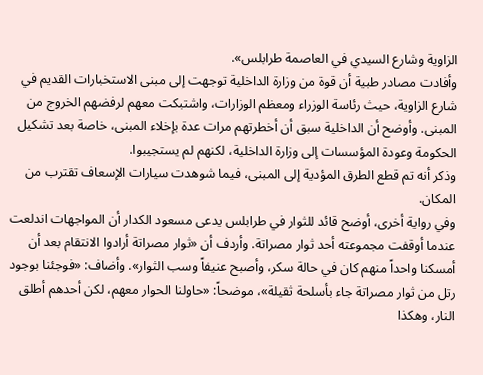الزاوية وشارع السيدي في العاصمة طرابلس».
وأفادت مصادر طبية أن قوة من وزارة الداخلية توجهت إلى مبنى الاستخبارات القديم في شارع الزاوية، حيث رئاسة الوزراء ومعظم الوزارات، واشتبكت معهم لرفضهم الخروج من المبنى. وأوضح أن الداخلية سبق أن أخطرتهم مرات عدة بإخلاء المبنى، خاصة بعد تشكيل الحكومة وعودة المؤسسات إلى وزارة الداخلية، لكنهم لم يستجيبوا.
وذكر أنه تم قطع الطرق المؤدية إلى المبنى، فيما شوهدت سيارات الإسعاف تقترب من المكان.
وفي رواية أخرى، أوضح قائد للثوار في طرابلس يدعى مسعود الكدار أن المواجهات اندلعت عندما أوقفت مجموعته أحد ثوار مصراتة. وأردف أن «ثوار مصراتة أرادوا الانتقام بعد أن أمسكنا واحداً منهم كان في حالة سكر، وأصبح عنيفاً وسب الثوار». وأضاف: «فوجئنا بوجود رتل من ثوار مصراتة جاء بأسلحة ثقيلة»، موضحاً: «حاولنا الحوار معهم، لكن أحدهم أطلق النار، وهكذا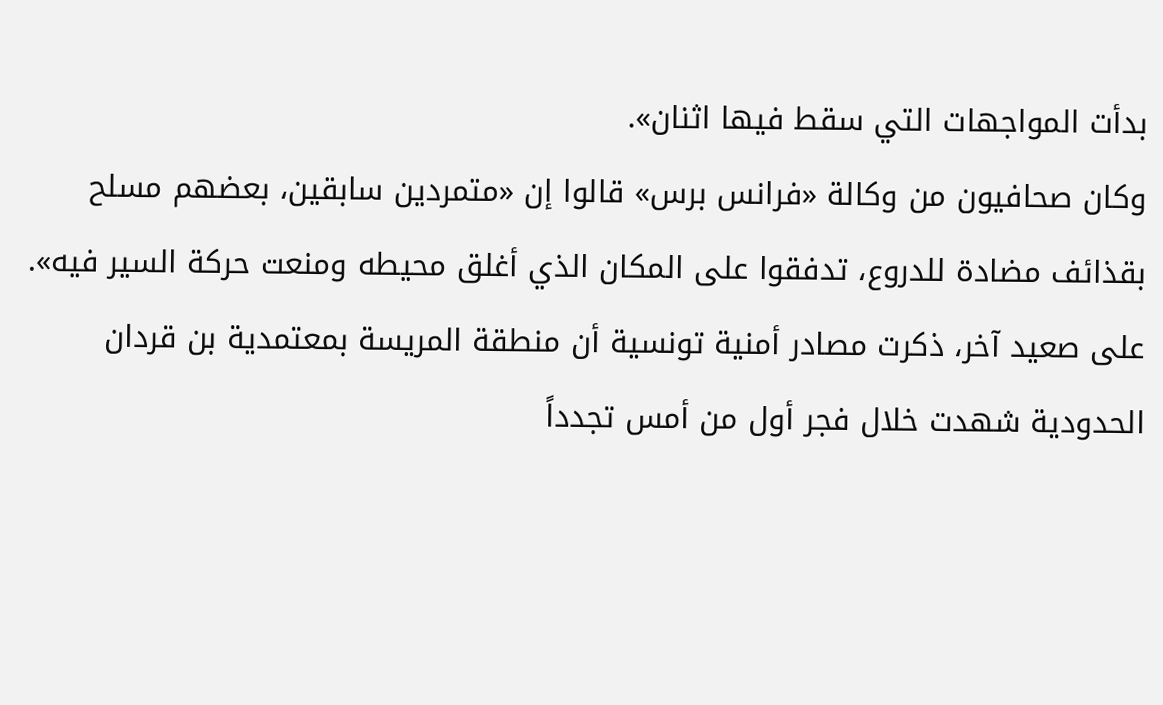بدأت المواجهات التي سقط فيها اثنان».
وكان صحافيون من وكالة «فرانس برس» قالوا إن «متمردين سابقين، بعضهم مسلح بقذائف مضادة للدروع، تدفقوا على المكان الذي أغلق محيطه ومنعت حركة السير فيه».
على صعيد آخر، ذكرت مصادر أمنية تونسية أن منطقة المريسة بمعتمدية بن قردان الحدودية شهدت خلال فجر أول من أمس تجدداً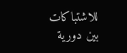للاشتباكات بين دورية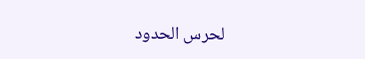لحرس الحدود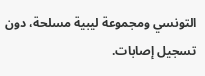التونسي ومجموعة ليبية مسلحة، دون تسجيل إصابات.